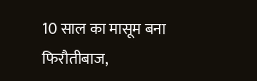10 साल का मासूम बना फिरौतीबाज,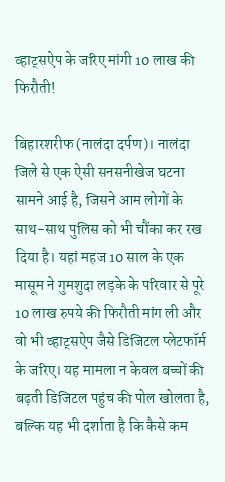व्हाट्सऐप के जरिए मांगी 10 लाख की फिरौती!

बिहारशरीफ (नालंदा दर्पण)। नालंदा जिले से एक ऐसी सनसनीखेज घटना सामने आई है, जिसने आम लोगों के साथ-साथ पुलिस को भी चौंका कर रख दिया है। यहां महज 10 साल के एक मासूम ने गुमशुदा लड़के के परिवार से पूरे 10 लाख रुपये की फिरौती मांग ली और वो भी व्हाट्सऐप जैसे डिजिटल प्लेटफॉर्म के जरिए। यह मामला न केवल बच्चों की बढ़ती डिजिटल पहुंच की पोल खोलता है, बल्कि यह भी दर्शाता है कि कैसे कम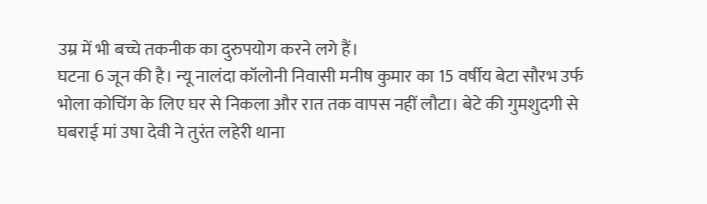उम्र में भी बच्चे तकनीक का दुरुपयोग करने लगे हैं।
घटना 6 जून की है। न्यू नालंदा कॉलोनी निवासी मनीष कुमार का 15 वर्षीय बेटा सौरभ उर्फ भोला कोचिंग के लिए घर से निकला और रात तक वापस नहीं लौटा। बेटे की गुमशुदगी से घबराई मां उषा देवी ने तुरंत लहेरी थाना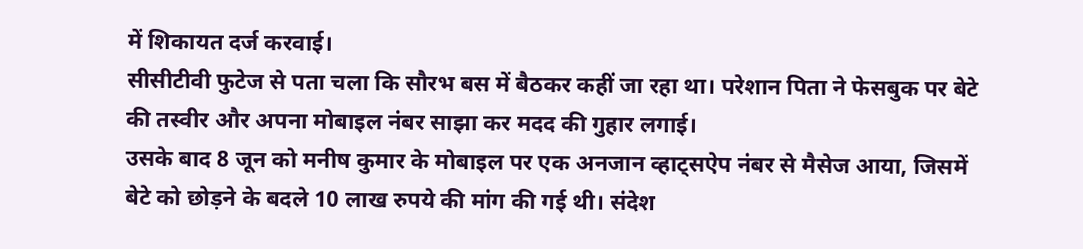में शिकायत दर्ज करवाई।
सीसीटीवी फुटेज से पता चला कि सौरभ बस में बैठकर कहीं जा रहा था। परेशान पिता ने फेसबुक पर बेटे की तस्वीर और अपना मोबाइल नंबर साझा कर मदद की गुहार लगाई।
उसके बाद 8 जून को मनीष कुमार के मोबाइल पर एक अनजान व्हाट्सऐप नंबर से मैसेज आया, जिसमें बेटे को छोड़ने के बदले 10 लाख रुपये की मांग की गई थी। संदेश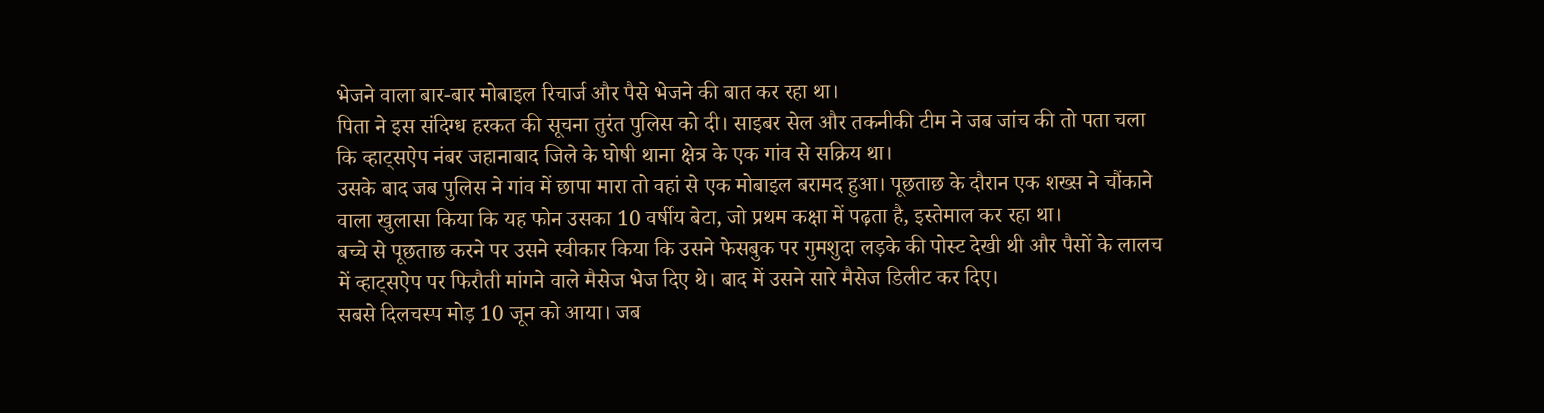भेजने वाला बार-बार मोबाइल रिचार्ज और पैसे भेजने की बात कर रहा था।
पिता ने इस संदिग्ध हरकत की सूचना तुरंत पुलिस को दी। साइबर सेल और तकनीकी टीम ने जब जांच की तो पता चला कि व्हाट्सऐप नंबर जहानाबाद जिले के घोषी थाना क्षेत्र के एक गांव से सक्रिय था।
उसके बाद जब पुलिस ने गांव में छापा मारा तो वहां से एक मोबाइल बरामद हुआ। पूछताछ के दौरान एक शख्स ने चौंकाने वाला खुलासा किया कि यह फोन उसका 10 वर्षीय बेटा, जो प्रथम कक्षा में पढ़ता है, इस्तेमाल कर रहा था।
बच्चे से पूछताछ करने पर उसने स्वीकार किया कि उसने फेसबुक पर गुमशुदा लड़के की पोस्ट देखी थी और पैसों के लालच में व्हाट्सऐप पर फिरौती मांगने वाले मैसेज भेज दिए थे। बाद में उसने सारे मैसेज डिलीट कर दिए।
सबसे दिलचस्प मोड़ 10 जून को आया। जब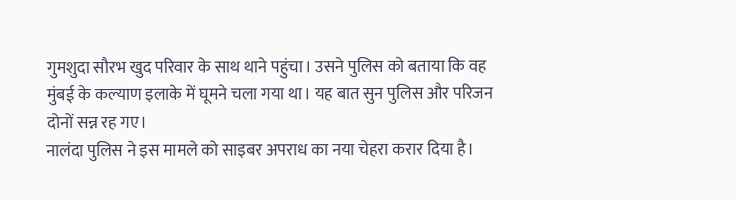गुमशुदा सौरभ खुद परिवार के साथ थाने पहुंचा। उसने पुलिस को बताया कि वह मुंबई के कल्याण इलाके में घूमने चला गया था। यह बात सुन पुलिस और परिजन दोनों सन्न रह गए।
नालंदा पुलिस ने इस मामले को साइबर अपराध का नया चेहरा करार दिया है।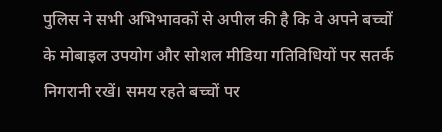पुलिस ने सभी अभिभावकों से अपील की है कि वे अपने बच्चों के मोबाइल उपयोग और सोशल मीडिया गतिविधियों पर सतर्क निगरानी रखें। समय रहते बच्चों पर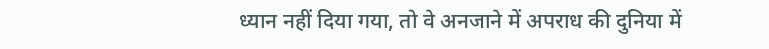ध्यान नहीं दिया गया, तो वे अनजाने में अपराध की दुनिया में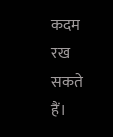कदम रख सकते हैं।